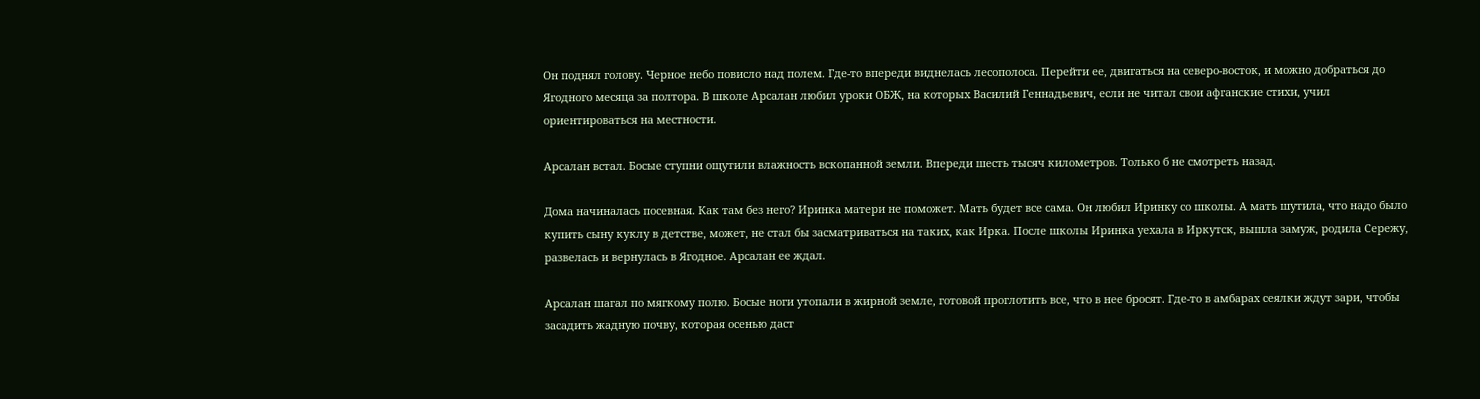Он поднял голову. Черное небо повисло над полем. Где-то впереди виднелась лесополоса. Перейти ее, двигаться на северо-восток, и можно добраться до Ягодного месяца за полтора. В школе Арсалан любил уроки ОБЖ, на которых Василий Геннадьевич, если не читал свои афганские стихи, учил ориентироваться на местности.

Арсалан встал. Босые ступни ощутили влажность вскопанной земли. Впереди шесть тысяч километров. Только б не смотреть назад.

Дома начиналась посевная. Как там без него? Иринка матери не поможет. Мать будет все сама. Он любил Иринку со школы. А мать шутила, что надо было купить сыну куклу в детстве, может, не стал бы засматриваться на таких, как Ирка. После школы Иринка уехала в Иркутск, вышла замуж, родила Сережу, развелась и вернулась в Ягодное. Арсалан ее ждал.

Арсалан шагал по мягкому полю. Босые ноги утопали в жирной земле, готовой проглотить все, что в нее бросят. Где-то в амбарах сеялки ждут зари, чтобы засадить жадную почву, которая осенью даст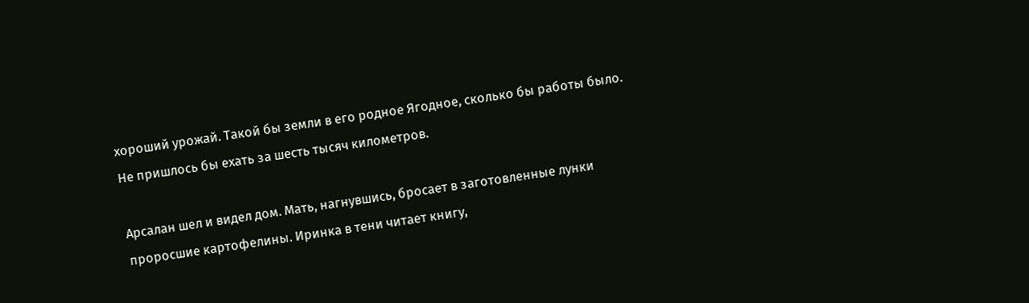хороший урожай. Такой бы земли в его родное Ягодное, сколько бы работы было. Не пришлось бы ехать за шесть тысяч километров.

Арсалан шел и видел дом. Мать, нагнувшись, бросает в заготовленные лунки проросшие картофелины. Иринка в тени читает книгу,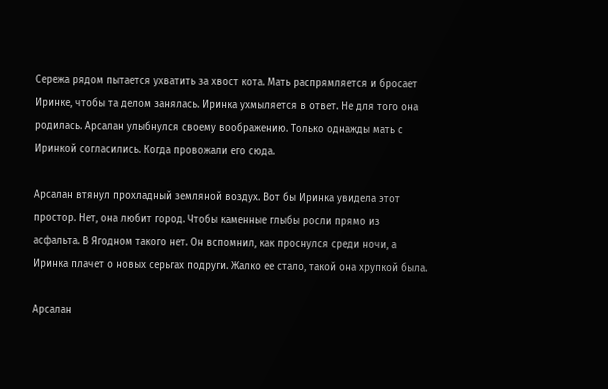Сережа рядом пытается ухватить за хвост кота. Мать распрямляется и бросает Иринке, чтобы та делом занялась. Иринка ухмыляется в ответ. Не для того она родилась. Арсалан улыбнулся своему воображению. Только однажды мать с Иринкой согласились. Когда провожали его сюда.

Арсалан втянул прохладный земляной воздух. Вот бы Иринка увидела этот простор. Нет, она любит город. Чтобы каменные глыбы росли прямо из асфальта. В Ягодном такого нет. Он вспомнил, как проснулся среди ночи, а Иринка плачет о новых серьгах подруги. Жалко ее стало, такой она хрупкой была.

Арсалан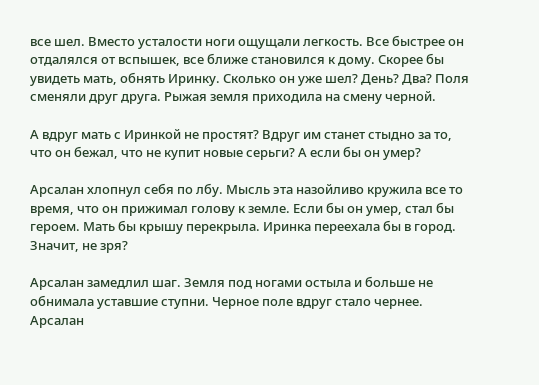все шел. Вместо усталости ноги ощущали легкость. Все быстрее он отдалялся от вспышек, все ближе становился к дому. Скорее бы увидеть мать, обнять Иринку. Сколько он уже шел? День? Два? Поля сменяли друг друга. Рыжая земля приходила на смену черной.

А вдруг мать с Иринкой не простят? Вдруг им станет стыдно за то, что он бежал, что не купит новые серьги? А если бы он умер?

Арсалан хлопнул себя по лбу. Мысль эта назойливо кружила все то время, что он прижимал голову к земле. Если бы он умер, стал бы героем. Мать бы крышу перекрыла. Иринка переехала бы в город. Значит, не зря?

Арсалан замедлил шаг. Земля под ногами остыла и больше не обнимала уставшие ступни. Черное поле вдруг стало чернее. Арсалан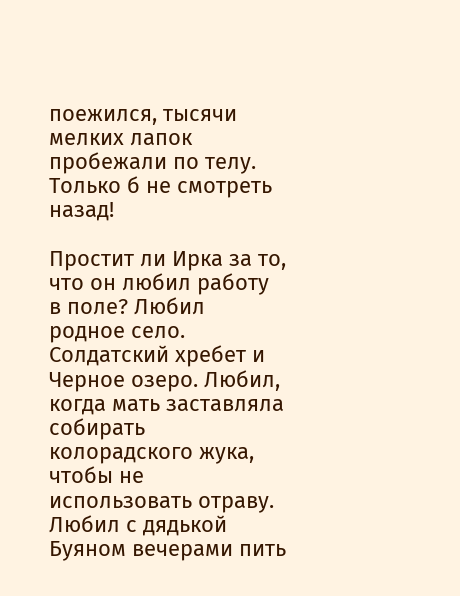поежился, тысячи мелких лапок пробежали по телу. Только б не смотреть назад!

Простит ли Ирка за то, что он любил работу в поле? Любил родное село. Солдатский хребет и Черное озеро. Любил, когда мать заставляла собирать колорадского жука, чтобы не использовать отраву. Любил с дядькой Буяном вечерами пить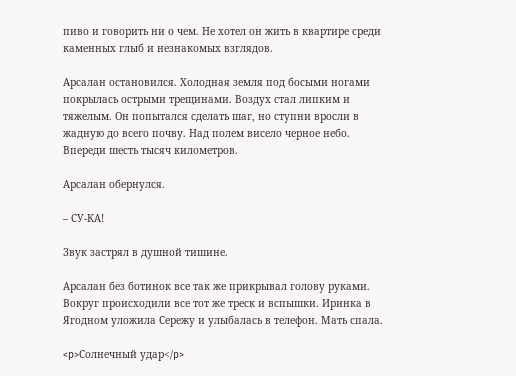пиво и говорить ни о чем. Не хотел он жить в квартире среди каменных глыб и незнакомых взглядов.

Арсалан остановился. Холодная земля под босыми ногами покрылась острыми трещинами. Воздух стал липким и тяжелым. Он попытался сделать шаг, но ступни вросли в жадную до всего почву. Над полем висело черное небо. Впереди шесть тысяч километров.

Арсалан обернулся.

– СУ-КА!

Звук застрял в душной тишине.

Арсалан без ботинок все так же прикрывал голову руками. Вокруг происходили все тот же треск и вспышки. Иринка в Ягодном уложила Сережу и улыбалась в телефон. Мать спала.

<p>Солнечный удар</p>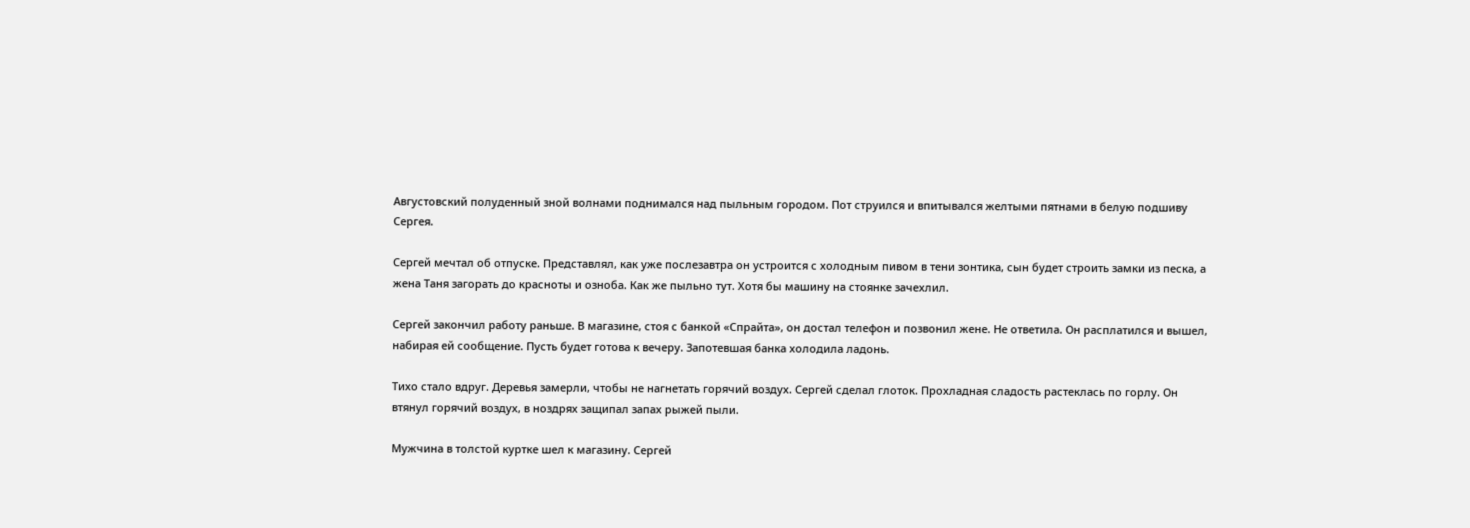Августовский полуденный зной волнами поднимался над пыльным городом. Пот струился и впитывался желтыми пятнами в белую подшиву Сергея.

Сергей мечтал об отпуске. Представлял, как уже послезавтра он устроится с холодным пивом в тени зонтика, сын будет строить замки из песка, а жена Таня загорать до красноты и озноба. Как же пыльно тут. Хотя бы машину на стоянке зачехлил.

Сергей закончил работу раньше. В магазине, стоя с банкой «Спрайта», он достал телефон и позвонил жене. Не ответила. Он расплатился и вышел, набирая ей сообщение. Пусть будет готова к вечеру. Запотевшая банка холодила ладонь.

Тихо стало вдруг. Деревья замерли, чтобы не нагнетать горячий воздух. Сергей сделал глоток. Прохладная сладость растеклась по горлу. Он втянул горячий воздух, в ноздрях защипал запах рыжей пыли.

Мужчина в толстой куртке шел к магазину. Сергей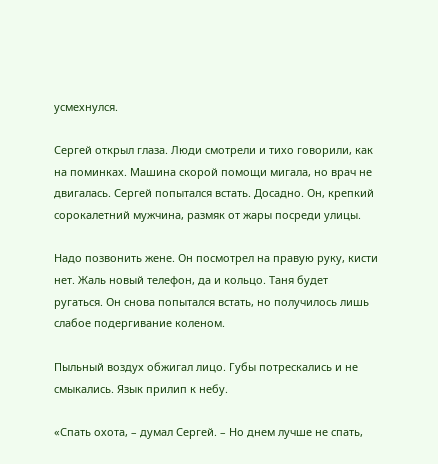усмехнулся.

Сергей открыл глаза. Люди смотрели и тихо говорили, как на поминках. Машина скорой помощи мигала, но врач не двигалась. Сергей попытался встать. Досадно. Он, крепкий сорокалетний мужчина, размяк от жары посреди улицы.

Надо позвонить жене. Он посмотрел на правую руку, кисти нет. Жаль новый телефон, да и кольцо. Таня будет ругаться. Он снова попытался встать, но получилось лишь слабое подергивание коленом.

Пыльный воздух обжигал лицо. Губы потрескались и не смыкались. Язык прилип к небу.

«Спать охота, – думал Сергей. – Но днем лучше не спать,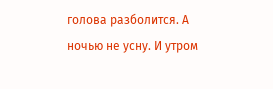голова разболится. А ночью не усну. И утром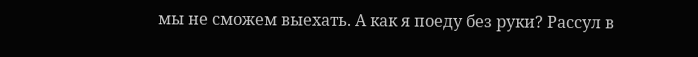мы не сможем выехать. А как я поеду без руки? Рассул в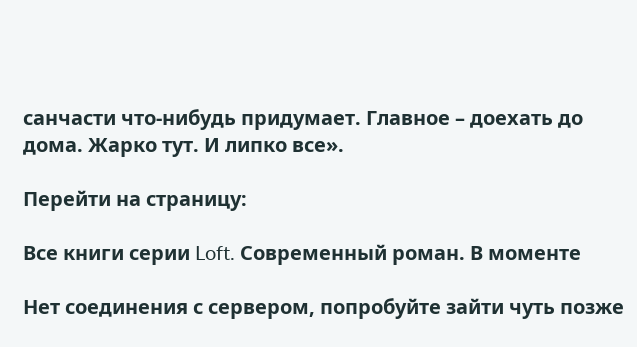санчасти что-нибудь придумает. Главное – доехать до дома. Жарко тут. И липко все».

Перейти на страницу:

Все книги серии Loft. Современный роман. В моменте

Нет соединения с сервером, попробуйте зайти чуть позже